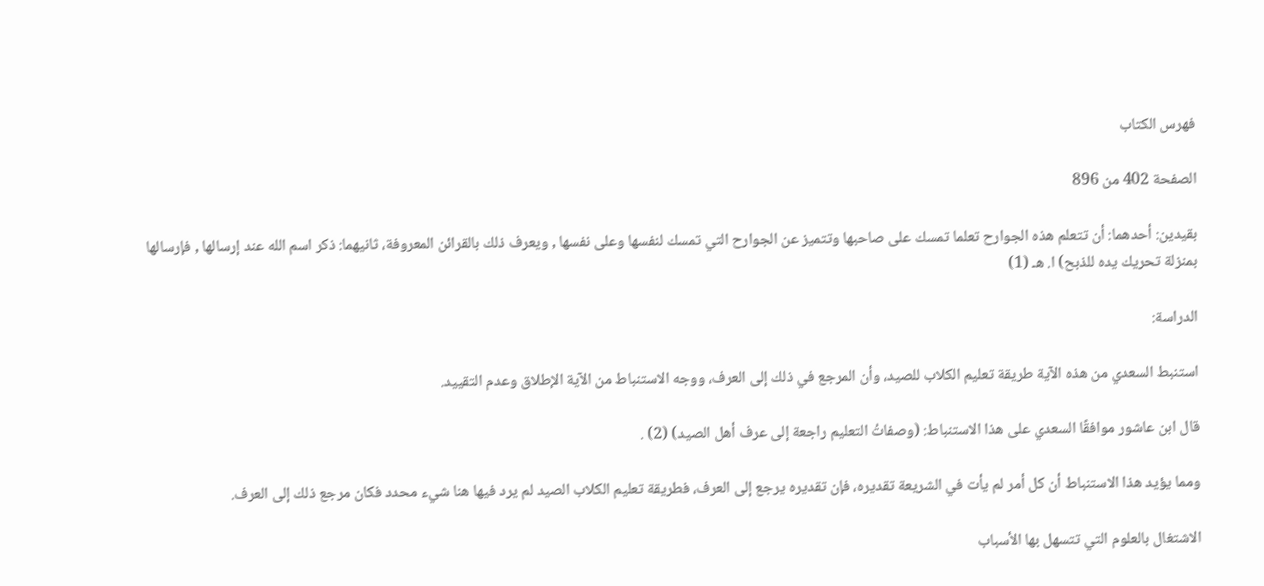فهرس الكتاب

الصفحة 402 من 896

بقيدين: أحدهما: أن تتعلم هذه الجوارح تعلما تمسك على صاحبها وتتميز عن الجوارح التي تمسك لنفسها وعلى نفسها , ويعرف ذلك بالقرائن المعروفة، ثانيهما: ذكر اسم الله عند إرسالها , فإرسالها بمنزلة تحريك يده للذبح) ا. هـ (1)

الدراسة:

استنبط السعدي من هذه الآية طريقة تعليم الكلاب للصيد، وأن المرجع في ذلك إلى العرف، ووجه الاستنباط من الآية الإطلاق وعدم التقييد.

قال ابن عاشور موافقًا السعدي على هذا الاستنباط: (وصفاتُ التعليم راجعة إلى عرف أهل الصيد) (2) .

ومما يؤيد هذا الاستنباط أن كل أمر لم يأت في الشريعة تقديره، فإن تقديره يرجع إلى العرف، فطريقة تعليم الكلاب الصيد لم يرد فيها هنا شيء محدد فكان مرجع ذلك إلى العرف.

الاشتغال بالعلوم التي تتسهل بها الأسباب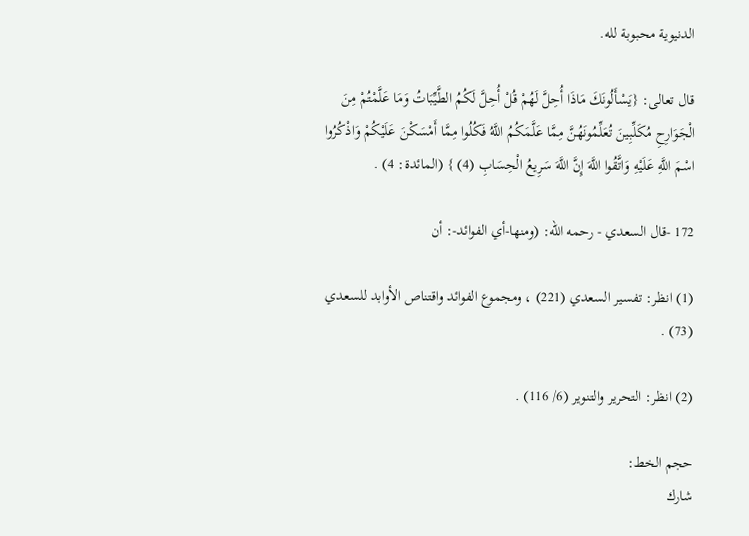الدنيوية محبوبة لله.

قال تعالى: {يَسْأَلُونَكَ مَاذَا أُحِلَّ لَهُمْ قُلْ أُحِلَّ لَكُمُ الطَّيِّبَاتُ وَمَا عَلَّمْتُمْ مِنَ الْجَوَارِحِ مُكَلِّبِينَ تُعَلِّمُونَهُنَّ مِمَّا عَلَّمَكُمُ اللَّهُ فَكُلُوا مِمَّا أَمْسَكْنَ عَلَيْكُمْ وَاذْكُرُوا اسْمَ اللَّهِ عَلَيْهِ وَاتَّقُوا اللَّهَ إِنَّ اللَّهَ سَرِيعُ الْحِسَابِ (4) } (المائدة: 4) .

172 -قال السعدي - رحمه الله: (ومنها-أي الفوائد-: أن

(1) انظر: تفسير السعدي (221) ، ومجموع الفوائد واقتناص الأوابد للسعدي (73) .

(2) انظر: التحرير والتنوير (6/ 116) .

حجم الخط:
شارك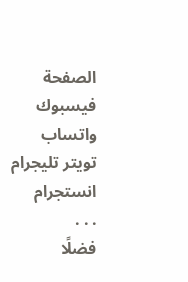الصفحة
فيسبوك واتساب تويتر تليجرام انستجرام
. . .
فضلًا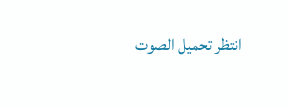انتظر تحميل الصوت